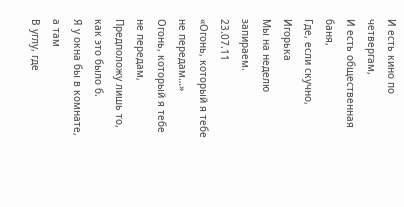И есть кино по четвергам,
И есть общественная баня,
Где, если скучно, Игорька
Мы на неделю запираем.
23.07.11
«Огонь, который я тебе не передам…»
Огонь, который я тебе не передам,
Предположу лишь то, как это было б.
Я у окна бы в комнате, а там
В углу, где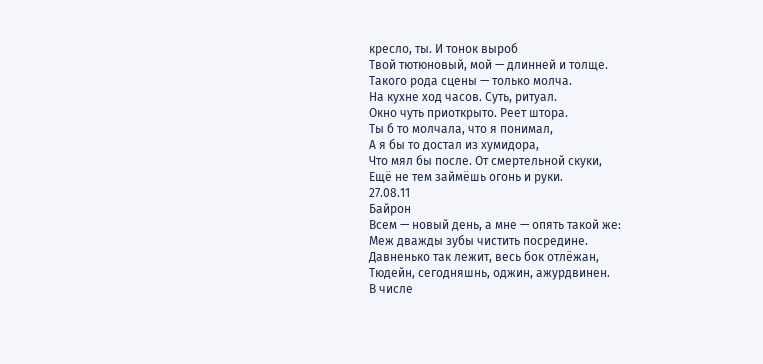кресло, ты. И тонок выроб
Твой тютюновый, мой — длинней и толще.
Такого рода сцены — только молча.
На кухне ход часов. Суть, ритуал.
Окно чуть приоткрыто. Реет штора.
Ты б то молчала, что я понимал,
А я бы то достал из хумидора,
Что мял бы после. От смертельной скуки,
Ещё не тем займёшь огонь и руки.
27.08.11
Байрон
Всем — новый день, а мне — опять такой же:
Меж дважды зубы чистить посредине.
Давненько так лежит, весь бок отлёжан,
Тюдейн, сегодняшнь, оджин, ажурдвинен.
В числе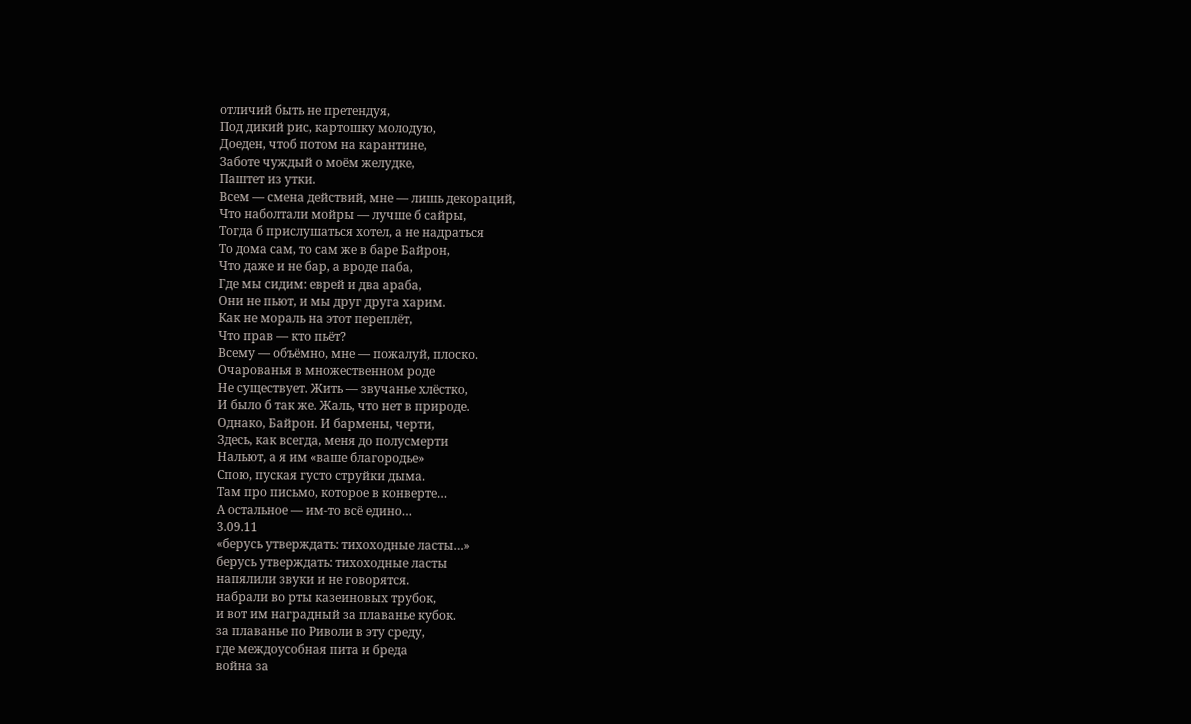отличий быть не претендуя,
Под дикий рис, картошку молодую,
Доеден, чтоб потом на карантине,
Заботе чуждый о моём желудке,
Паштет из утки.
Всем — смена действий, мне — лишь декораций,
Что наболтали мойры — лучше б сайры,
Тогда б прислушаться хотел, а не надраться
То дома сам, то сам же в баре Байрон,
Что даже и не бар, а вроде паба,
Где мы сидим: еврей и два араба,
Они не пьют, и мы друг друга харим.
Как не мораль на этот переплёт,
Что прав — кто пьёт?
Всему — объёмно, мне — пожалуй, плоско.
Очарованья в множественном роде
Не существует. Жить — звучанье хлёстко,
И было б так же. Жаль, что нет в природе.
Однако, Байрон. И бармены, черти,
Здесь, как всегда, меня до полусмерти
Нальют, а я им «ваше благородье»
Спою, пуская густо струйки дыма.
Там про письмо, которое в конверте…
А остальное — им-то всё едино…
3.09.11
«берусь утверждать: тихоходные ласты…»
берусь утверждать: тихоходные ласты
напялили звуки и не говорятся.
набрали во рты казеиновых трубок,
и вот им наградный за плаванье кубок.
за плаванье по Риволи в эту среду,
где междоусобная пита и бреда
война за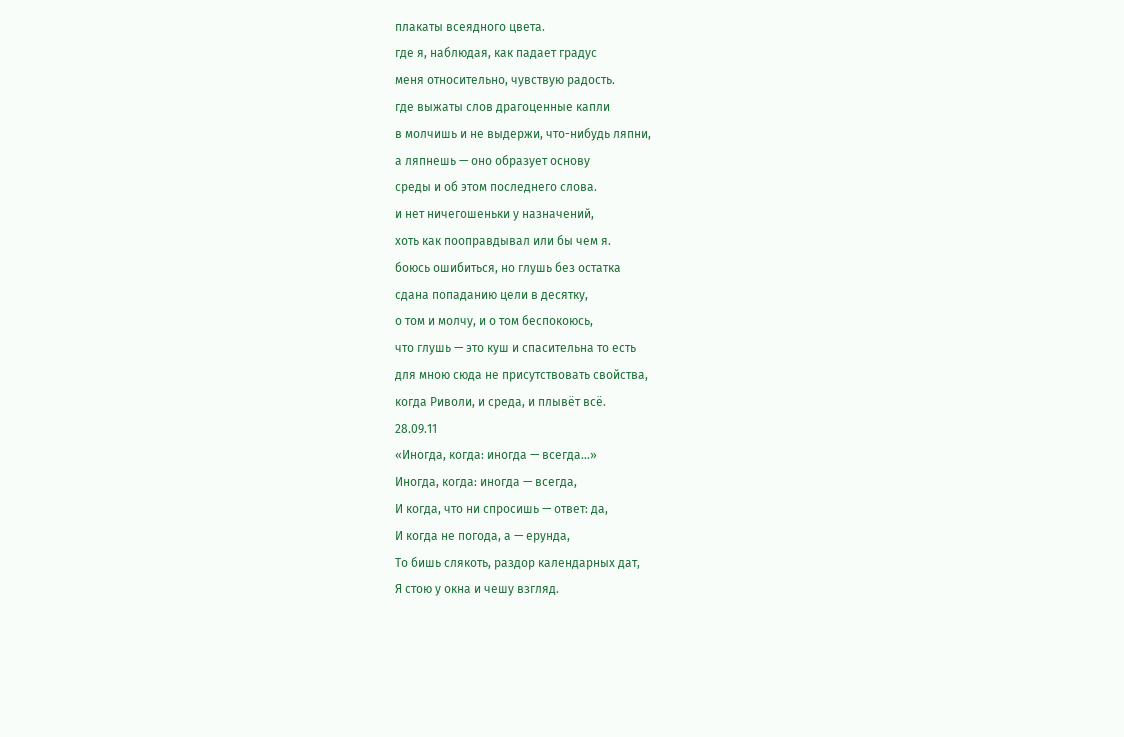плакаты всеядного цвета.
где я, наблюдая, как падает градус
меня относительно, чувствую радость.
где выжаты слов драгоценные капли
в молчишь и не выдержи, что-нибудь ляпни,
а ляпнешь — оно образует основу
среды и об этом последнего слова.
и нет ничегошеньки у назначений,
хоть как пооправдывал или бы чем я.
боюсь ошибиться, но глушь без остатка
сдана попаданию цели в десятку,
о том и молчу, и о том беспокоюсь,
что глушь — это куш и спасительна то есть
для мною сюда не присутствовать свойства,
когда Риволи, и среда, и плывёт всё.
28.09.11
«Иногда, когда: иногда — всегда…»
Иногда, когда: иногда — всегда,
И когда, что ни спросишь — ответ: да,
И когда не погода, а — ерунда,
То бишь слякоть, раздор календарных дат,
Я стою у окна и чешу взгляд.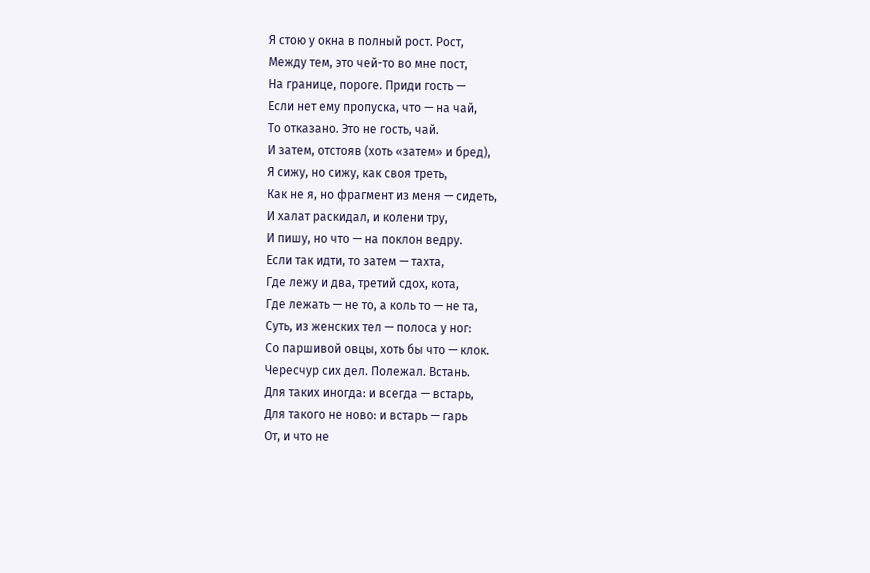Я стою у окна в полный рост. Рост,
Между тем, это чей-то во мне пост,
На границе, пороге. Приди гость —
Если нет ему пропуска, что — на чай,
То отказано. Это не гость, чай.
И затем, отстояв (хоть «затем» и бред),
Я сижу, но сижу, как своя треть,
Как не я, но фрагмент из меня — сидеть,
И халат раскидал, и колени тру,
И пишу, но что — на поклон ведру.
Если так идти, то затем — тахта,
Где лежу и два, третий сдох, кота,
Где лежать — не то, а коль то — не та,
Суть, из женских тел — полоса у ног:
Со паршивой овцы, хоть бы что — клок.
Чересчур сих дел. Полежал. Встань.
Для таких иногда: и всегда — встарь,
Для такого не ново: и встарь — гарь
От, и что не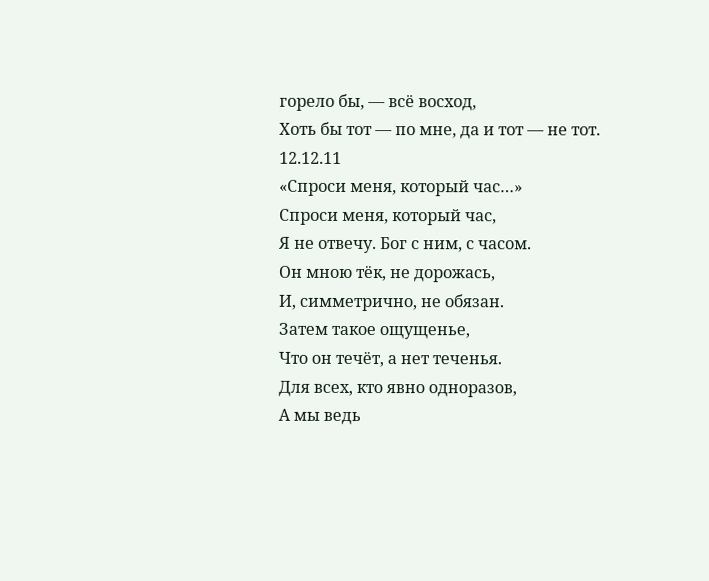горело бы, — всё восход,
Хоть бы тот — по мне, да и тот — не тот.
12.12.11
«Спроси меня, который час…»
Спроси меня, который час,
Я не отвечу. Бог с ним, с часом.
Он мною тёк, не дорожась,
И, симметрично, не обязан.
Затем такое ощущенье,
Что он течёт, а нет теченья.
Для всех, кто явно одноразов,
А мы ведь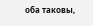оба таковы,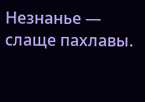Незнанье — слаще пахлавы.